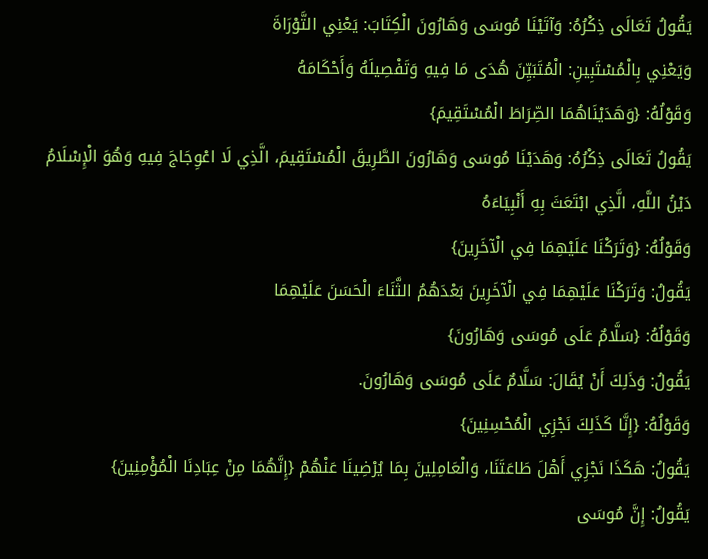يَقُولُ تَعَالَى ذِكْرُهُ: وَآتَيْنَا مُوسَى وَهَارُونَ الْكِتَابَ: يَعْنِي التَّوْرَاةَ
وَيَعْنِي بِالْمُسْتَبِينِ: الْمُتَبَيِّنَ هُدَى مَا فِيهِ وَتَفْصِيلَهُ وَأَحْكَامَهُ
وَقَوْلُهُ: {وَهَدَيْنَاهُمَا الصِّرَاطَ الْمُسْتَقِيمَ}
يَقُولُ تَعَالَى ذِكْرُهُ: وَهَدَيْنَا مُوسَى وَهَارُونَ الطَّرِيقَ الْمُسْتَقِيمَ، الَّذِي لَا اعْوِجَاجَ فِيهِ وَهُوَ الْإِسْلَامُ دَيْنُ اللَّهِ، الَّذِي ابْتَعَثَ بِهِ أَنْبِيَاءَهُ
وَقَوْلُهُ: {وَتَرَكْنَا عَلَيْهِمَا فِي الْآخَرِينَ}
يَقُولُ: وَتَرَكْنَا عَلَيْهِمَا فِي الْآخَرِينَ بَعْدَهُمُ الثَّنَاءَ الْحَسَنَ عَلَيْهِمَا
وَقَوْلُهُ: {سَلَّامٌ عَلَى مُوسَى وَهَارُونَ}
يَقُولُ: وَذَلِكَ أَنْ يُقَالَ: سَلَّامٌ عَلَى مُوسَى وَهَارُونَ.
وَقَوْلُهُ: {إِنَّا كَذَلِكَ نَجْزِي الْمُحْسِنِينَ}
يَقُولُ: هَكَذَا نَجْزِي أَهْلَ طَاعَتَنَا، وَالْعَامِلِينَ بِمَا يُرْضِينَا عَنْهُمْ {إِنَّهُمَا مِنْ عِبَادِنَا الْمُؤْمِنِينَ}
يَقُولُ: إِنَّ مُوسَى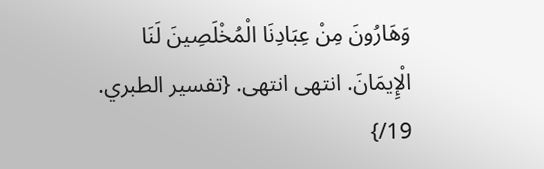وَهَارُونَ مِنْ عِبَادِنَا الْمُخْلَصِينَ لَنَا الْإِيمَانَ. انتهى انتهى. {تفسير الطبري. 19/}